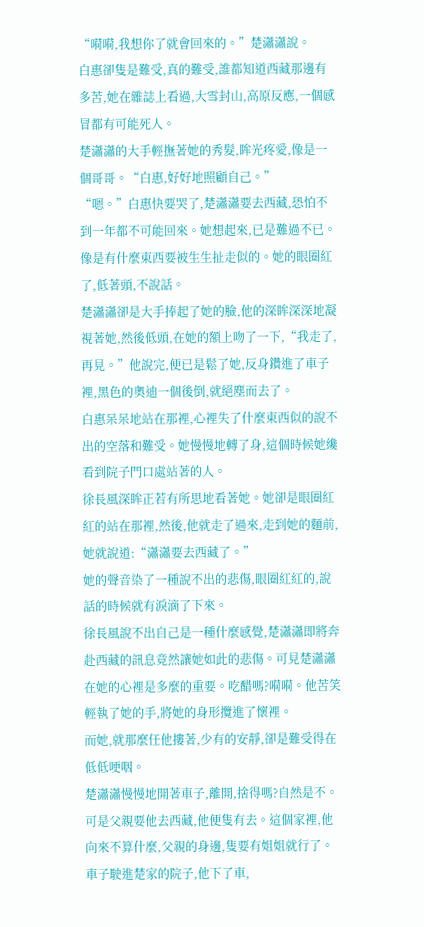“嗬嗬,我想你了就會回來的。”楚瀟瀟說。
白惠卻隻是難受,真的難受,誰都知道西藏那邊有多苦,她在雜誌上看過,大雪封山,高原反應,一個感冒都有可能死人。
楚瀟瀟的大手輕撫著她的秀髮,眸光疼愛,像是一個哥哥。“白惠,好好地照顧自己。”
“嗯。”白惠快要哭了,楚瀟瀟要去西藏,恐怕不到一年都不可能回來。她想起來,已是難過不已。像是有什麼東西要被生生扯走似的。她的眼圈紅了,低著頭,不說話。
楚瀟瀟卻是大手捧起了她的臉,他的深眸深深地凝視著她,然後低頭,在她的額上吻了一下,“我走了,再見。”他說完,便已是鬆了她,反身鑽進了車子裡,黑色的奧迪一個後倒,就絕塵而去了。
白惠呆呆地站在那裡,心裡失了什麼東西似的說不出的空落和難受。她慢慢地轉了身,這個時候她纔看到院子門口處站著的人。
徐長風深眸正若有所思地看著她。她卻是眼圈紅紅的站在那裡,然後,他就走了過來,走到她的麵前,她就說道:“瀟瀟要去西藏了。”
她的聲音染了一種說不出的悲傷,眼圈紅紅的,說話的時候就有淚滴了下來。
徐長風說不出自己是一種什麼感覺,楚瀟瀟即將奔赴西藏的訊息竟然讓她如此的悲傷。可見楚瀟瀟在她的心裡是多麼的重要。吃醋嗎?嗬嗬。他苦笑輕執了她的手,將她的身形攬進了懷裡。
而她,就那麼任他摟著,少有的安靜,卻是難受得在低低哽咽。
楚瀟瀟慢慢地開著車子,離開,捨得嗎?自然是不。可是父親要他去西藏,他便隻有去。這個家裡,他向來不算什麼,父親的身邊,隻要有姐姐就行了。
車子駛進楚家的院子,他下了車,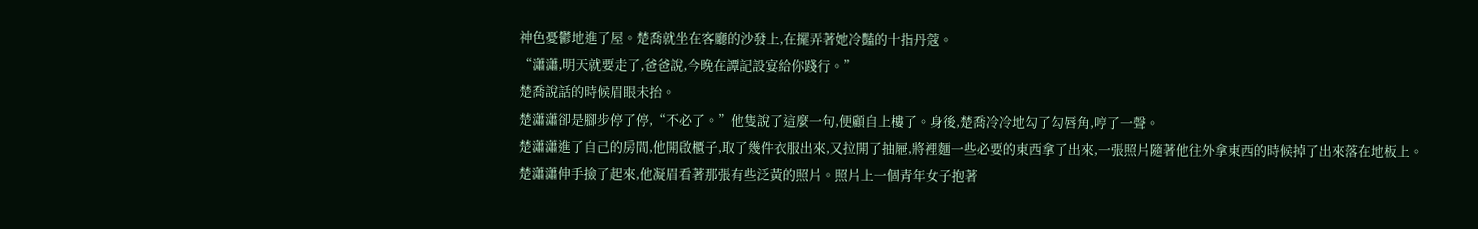神色憂鬱地進了屋。楚喬就坐在客廳的沙發上,在擺弄著她冷豔的十指丹蔻。
“瀟瀟,明天就要走了,爸爸說,今晚在譚記設宴給你踐行。”
楚喬說話的時候眉眼未抬。
楚瀟瀟卻是腳步停了停,“不必了。”他隻說了這麼一句,便顧自上樓了。身後,楚喬冷冷地勾了勾唇角,哼了一聲。
楚瀟瀟進了自己的房間,他開啟櫃子,取了幾件衣服出來,又拉開了抽屜,將裡麵一些必要的東西拿了出來,一張照片隨著他往外拿東西的時候掉了出來落在地板上。
楚瀟瀟伸手撿了起來,他凝眉看著那張有些泛黃的照片。照片上一個青年女子抱著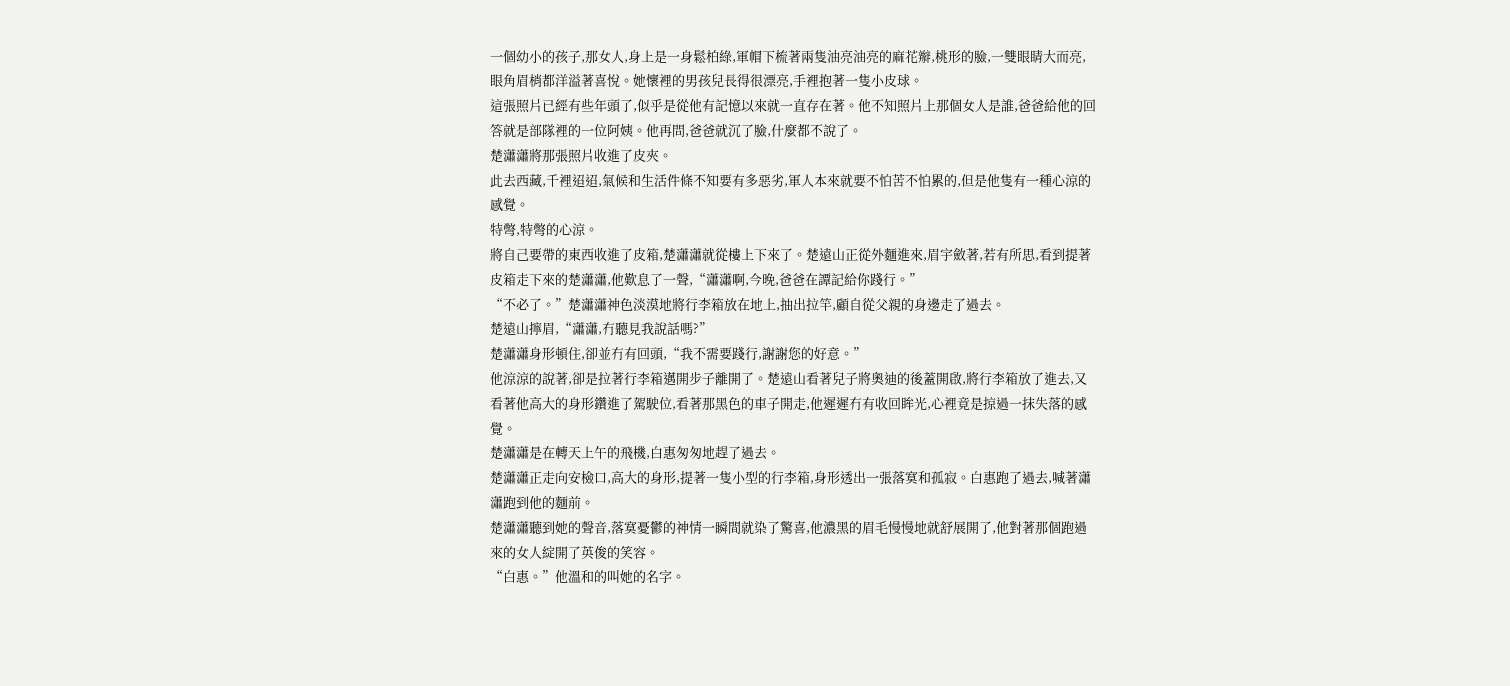一個幼小的孩子,那女人,身上是一身鬆柏綠,軍帽下梳著兩隻油亮油亮的麻花辮,桃形的臉,一雙眼睛大而亮,眼角眉梢都洋溢著喜悅。她懷裡的男孩兒長得很漂亮,手裡抱著一隻小皮球。
這張照片已經有些年頭了,似乎是從他有記憶以來就一直存在著。他不知照片上那個女人是誰,爸爸給他的回答就是部隊裡的一位阿姨。他再問,爸爸就沉了臉,什麼都不說了。
楚瀟瀟將那張照片收進了皮夾。
此去西藏,千裡迢迢,氣候和生活件條不知要有多惡劣,軍人本來就要不怕苦不怕累的,但是他隻有一種心涼的感覺。
特彆,特彆的心涼。
將自己要帶的東西收進了皮箱,楚瀟瀟就從樓上下來了。楚遠山正從外麵進來,眉宇斂著,若有所思,看到提著皮箱走下來的楚瀟瀟,他歎息了一聲,“瀟瀟啊,今晚,爸爸在譚記給你踐行。”
“不必了。”楚瀟瀟神色淡漠地將行李箱放在地上,抽出拉竿,顧自從父親的身邊走了過去。
楚遠山擰眉,“瀟瀟,冇聽見我說話嗎?”
楚瀟瀟身形頓住,卻並冇有回頭,“我不需要踐行,謝謝您的好意。”
他涼涼的說著,卻是拉著行李箱邁開步子離開了。楚遠山看著兒子將奧迪的後蓋開啟,將行李箱放了進去,又看著他高大的身形鑽進了駕駛位,看著那黑色的車子開走,他遲遲冇有收回眸光,心裡竟是掠過一抹失落的感覺。
楚瀟瀟是在轉天上午的飛機,白惠匆匆地趕了過去。
楚瀟瀟正走向安檢口,高大的身形,提著一隻小型的行李箱,身形透出一張落寞和孤寂。白惠跑了過去,喊著瀟瀟跑到他的麵前。
楚瀟瀟聽到她的聲音,落寞憂鬱的神情一瞬間就染了驚喜,他濃黑的眉毛慢慢地就舒展開了,他對著那個跑過來的女人綻開了英俊的笑容。
“白惠。”他溫和的叫她的名字。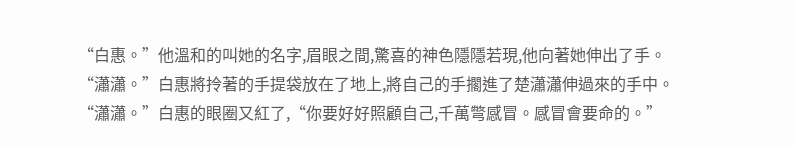“白惠。”他溫和的叫她的名字,眉眼之間,驚喜的神色隱隱若現,他向著她伸出了手。
“瀟瀟。”白惠將拎著的手提袋放在了地上,將自己的手擱進了楚瀟瀟伸過來的手中。
“瀟瀟。”白惠的眼圈又紅了,“你要好好照顧自己,千萬彆感冒。感冒會要命的。”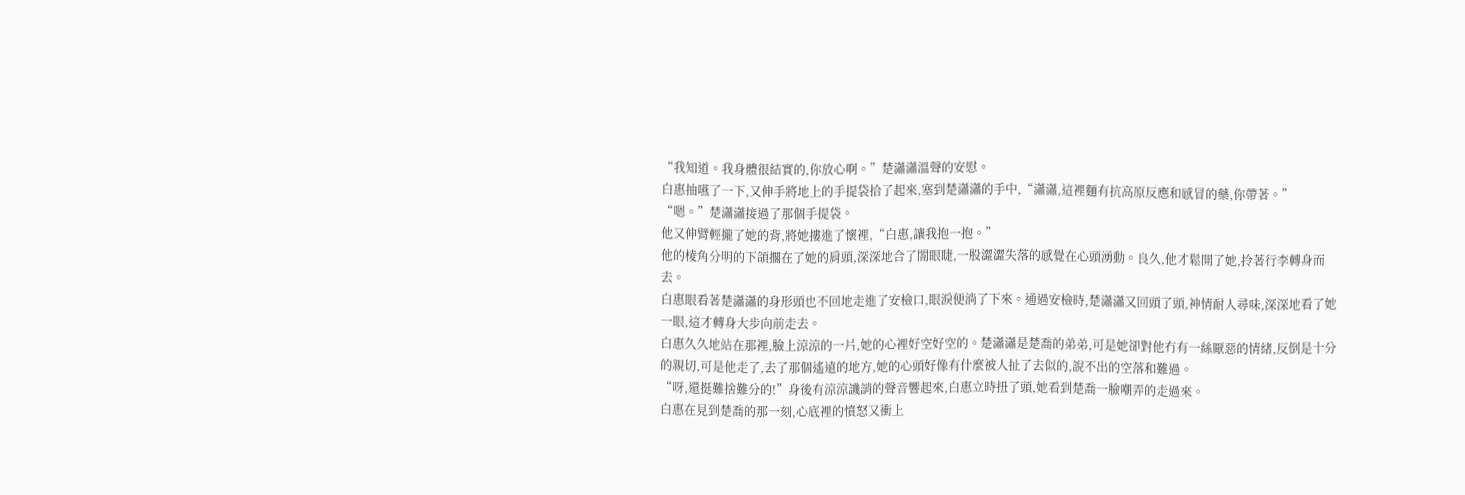“我知道。我身體很結實的,你放心啊。”楚瀟瀟溫聲的安慰。
白惠抽嚥了一下,又伸手將地上的手提袋拾了起來,塞到楚瀟瀟的手中,“瀟瀟,這裡麵有抗高原反應和感冒的藥,你帶著。”
“嗯。”楚瀟瀟接過了那個手提袋。
他又伸臂輕攏了她的背,將她摟進了懷裡,“白惠,讓我抱一抱。”
他的棱角分明的下頜擱在了她的肩頭,深深地合了閤眼睫,一股澀澀失落的感覺在心頭湧動。良久,他才鬆開了她,拎著行李轉身而去。
白惠眼看著楚瀟瀟的身形頭也不回地走進了安檢口,眼淚便淌了下來。通過安檢時,楚瀟瀟又回頭了頭,神情耐人尋味,深深地看了她一眼,這才轉身大步向前走去。
白惠久久地站在那裡,臉上涼涼的一片,她的心裡好空好空的。楚瀟瀟是楚喬的弟弟,可是她卻對他冇有一絲厭惡的情緒,反倒是十分的親切,可是他走了,去了那個遙遠的地方,她的心頭好像有什麼被人扯了去似的,說不出的空落和難過。
“呀,還挺難捨難分的!”身後有涼涼譏誚的聲音響起來,白惠立時扭了頭,她看到楚喬一臉嘲弄的走過來。
白惠在見到楚喬的那一刻,心底裡的憤怒又衝上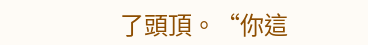了頭頂。“你這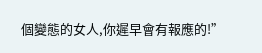個變態的女人,你遲早會有報應的!”